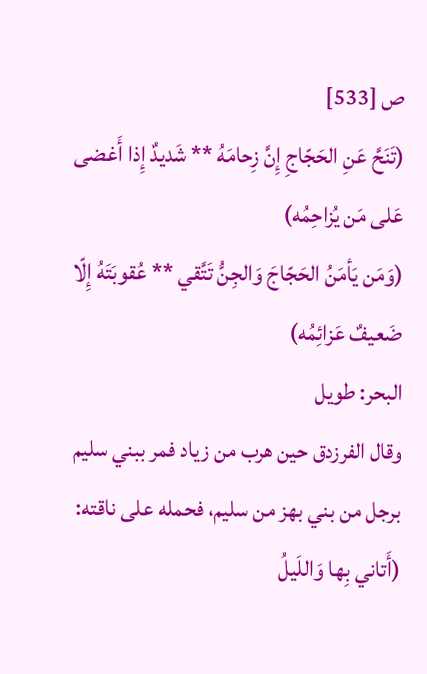ص [533]
(تَنَحَّ عَنِ الحَجّاجِ إِنَّ زِحامَهُ ** شَديدٌ إِذا أَغضى عَلى مَن يُزاحِمُه)
(وَمَن يَأمَنُ الحَجّاجَ وَالجِنُّ تَتَّقي ** عُقوبَتَهُ إِلّا ضَعيفٌ عَزائِمُه)
البحر: طويل
وقال الفرزدق حين هرب من زياد فمر ببني سليم برجل من بني بهز من سليم، فحمله على ناقته:
(أَتاني بِها وَاللَيلُ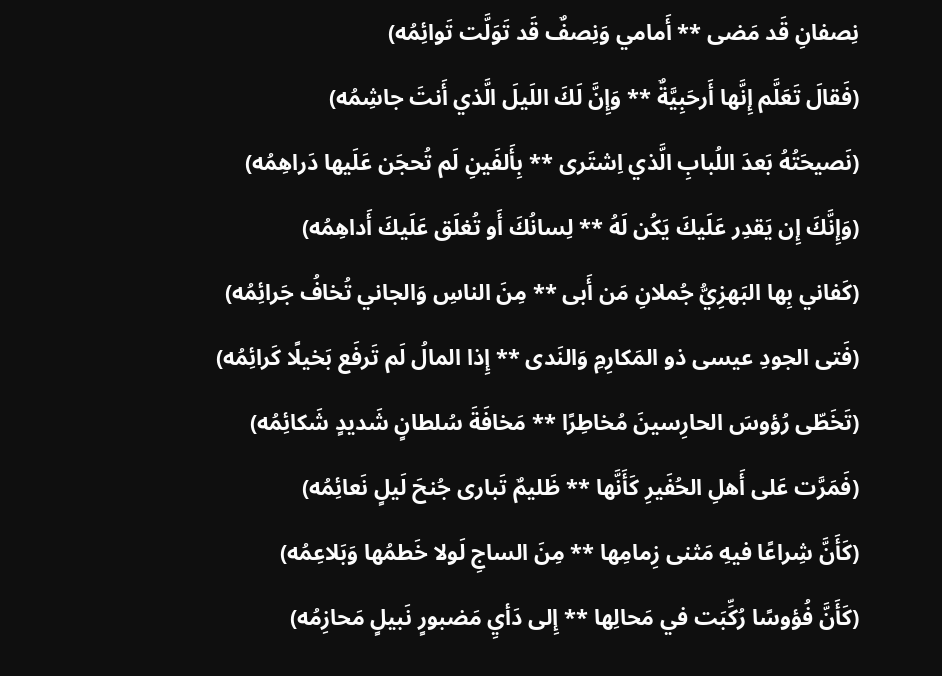نِصفانِ قَد مَضى ** أَمامي وَنِصفٌ قَد تَوَلَّت تَوائِمُه)
(فَقالَ تَعَلَّم إِنَّها أَرحَبِيَّةٌ ** وَإِنَّ لَكَ اللَيلَ الَّذي أَنتَ جاشِمُه)
(نَصيحَتُهُ بَعدَ اللُبابِ الَّذي اِشتَرى ** بِأَلفَينِ لَم تُحجَن عَلَيها دَراهِمُه)
(وَإِنَّكَ إِن يَقدِر عَلَيكَ يَكُن لَهُ ** لِسانُكَ أَو تُغلَق عَلَيكَ أَداهِمُه)
(كَفاني بِها البَهزِيُّ جُملانِ مَن أَبى ** مِنَ الناسِ وَالجاني تُخافُ جَرائِمُه)
(فَتى الجودِ عيسى ذو المَكارِمِ وَالنَدى ** إِذا المالُ لَم تَرفَع بَخيلًا كَرائِمُه)
(تَخَطّى رُؤوسَ الحارِسينَ مُخاطِرًا ** مَخافَةَ سُلطانٍ شَديدٍ شَكائِمُه)
(فَمَرَّت عَلى أَهلِ الحُفَيرِ كَأَنَّها ** ظَليمٌ تَبارى جُنحَ لَيلٍ نَعائِمُه)
(كَأَنَّ شِراعًا فيهِ مَثنى زِمامِها ** مِنَ الساجِ لَولا خَطمُها وَبَلاعِمُه)
(كَأَنَّ فُؤوسًا رُكِّبَت في مَحالِها ** إِلى دَأيِ مَضبورٍ نَبيلٍ مَحازِمُه)